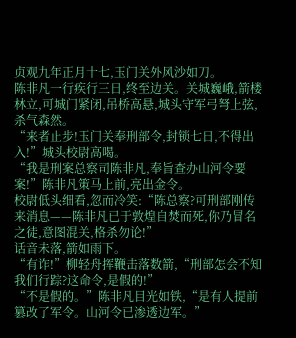贞观九年正月十七,玉门关外风沙如刀。
陈非凡一行疾行三日,终至边关。关城巍峨,箭楼林立,可城门紧闭,吊桥高悬,城头守军弓弩上弦,杀气森然。
“来者止步!玉门关奉刑部令,封锁七日,不得出入!”城头校尉高喝。
“我是刑案总察司陈非凡,奉旨查办山河令要案!”陈非凡策马上前,亮出金令。
校尉低头细看,忽而冷笑:“陈总察?可刑部刚传来消息——陈非凡已于敦煌自焚而死,你乃冒名之徒,意图混关,格杀勿论!”
话音未落,箭如雨下。
“有诈!”柳轻舟挥鞭击落数箭,“刑部怎会不知我们行踪?这命令,是假的!”
“不是假的。”陈非凡目光如铁,“是有人提前篡改了军令。山河令已渗透边军。”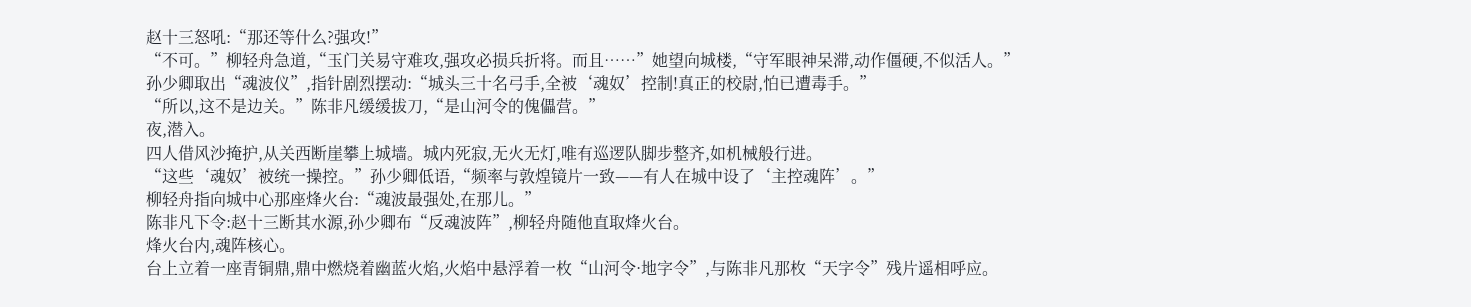赵十三怒吼:“那还等什么?强攻!”
“不可。”柳轻舟急道,“玉门关易守难攻,强攻必损兵折将。而且……”她望向城楼,“守军眼神呆滞,动作僵硬,不似活人。”
孙少卿取出“魂波仪”,指针剧烈摆动:“城头三十名弓手,全被‘魂奴’控制!真正的校尉,怕已遭毒手。”
“所以,这不是边关。”陈非凡缓缓拔刀,“是山河令的傀儡营。”
夜,潜入。
四人借风沙掩护,从关西断崖攀上城墙。城内死寂,无火无灯,唯有巡逻队脚步整齐,如机械般行进。
“这些‘魂奴’被统一操控。”孙少卿低语,“频率与敦煌镜片一致——有人在城中设了‘主控魂阵’。”
柳轻舟指向城中心那座烽火台:“魂波最强处,在那儿。”
陈非凡下令:赵十三断其水源,孙少卿布“反魂波阵”,柳轻舟随他直取烽火台。
烽火台内,魂阵核心。
台上立着一座青铜鼎,鼎中燃烧着幽蓝火焰,火焰中悬浮着一枚“山河令·地字令”,与陈非凡那枚“天字令”残片遥相呼应。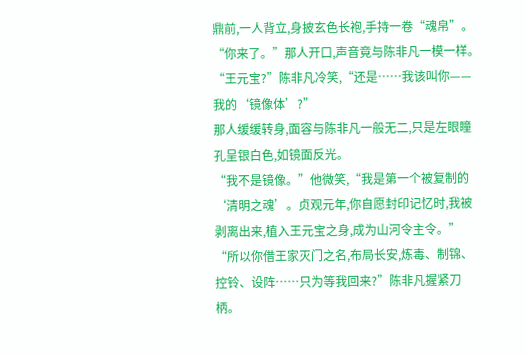鼎前,一人背立,身披玄色长袍,手持一卷“魂帛”。
“你来了。”那人开口,声音竟与陈非凡一模一样。
“王元宝?”陈非凡冷笑,“还是……我该叫你——我的‘镜像体’?”
那人缓缓转身,面容与陈非凡一般无二,只是左眼瞳孔呈银白色,如镜面反光。
“我不是镜像。”他微笑,“我是第一个被复制的‘清明之魂’。贞观元年,你自愿封印记忆时,我被剥离出来,植入王元宝之身,成为山河令主令。”
“所以你借王家灭门之名,布局长安,炼毒、制锦、控铃、设阵……只为等我回来?”陈非凡握紧刀柄。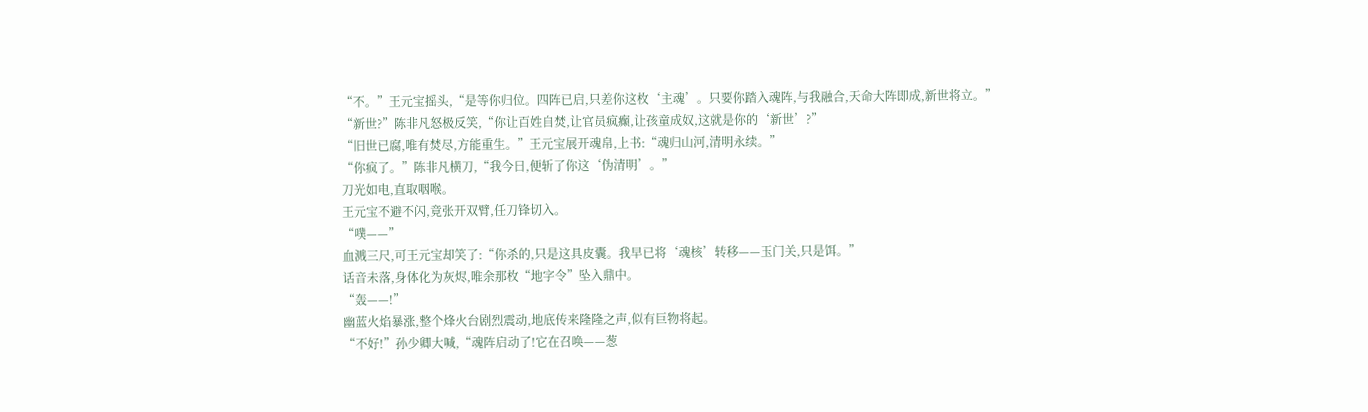“不。”王元宝摇头,“是等你归位。四阵已启,只差你这枚‘主魂’。只要你踏入魂阵,与我融合,天命大阵即成,新世将立。”
“新世?”陈非凡怒极反笑,“你让百姓自焚,让官员疯癫,让孩童成奴,这就是你的‘新世’?”
“旧世已腐,唯有焚尽,方能重生。”王元宝展开魂帛,上书:“魂归山河,清明永续。”
“你疯了。”陈非凡横刀,“我今日,便斩了你这‘伪清明’。”
刀光如电,直取咽喉。
王元宝不避不闪,竟张开双臂,任刀锋切入。
“噗——”
血溅三尺,可王元宝却笑了:“你杀的,只是这具皮囊。我早已将‘魂核’转移——玉门关,只是饵。”
话音未落,身体化为灰烬,唯余那枚“地字令”坠入鼎中。
“轰——!”
幽蓝火焰暴涨,整个烽火台剧烈震动,地底传来隆隆之声,似有巨物将起。
“不好!”孙少卿大喊,“魂阵启动了!它在召唤——葱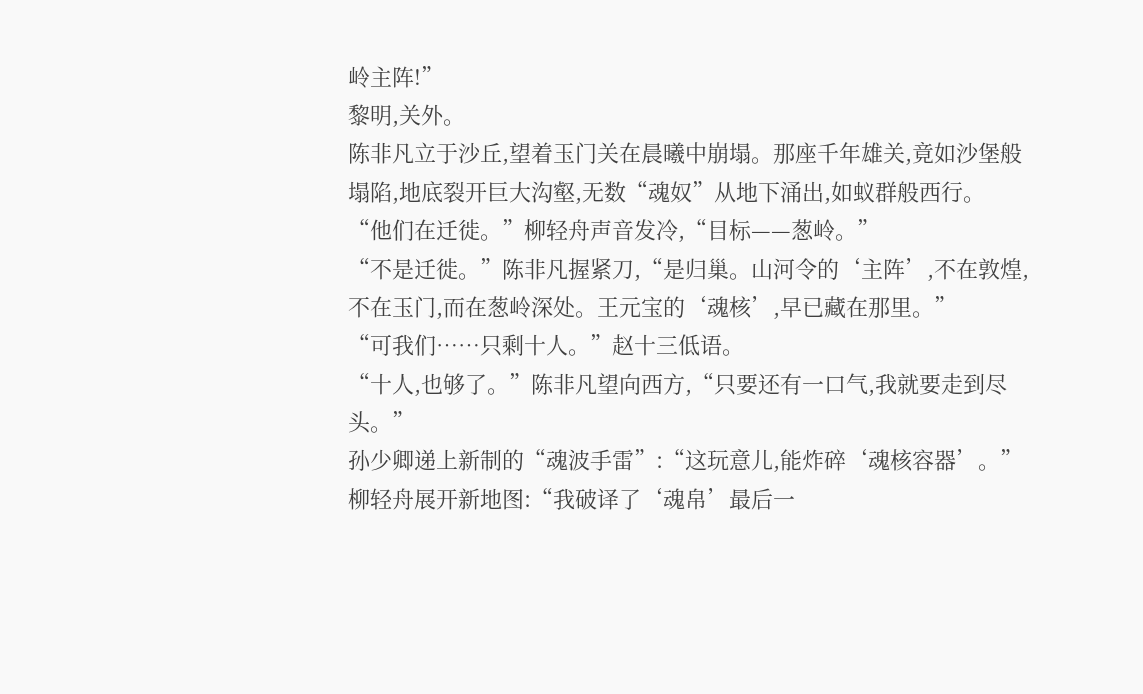岭主阵!”
黎明,关外。
陈非凡立于沙丘,望着玉门关在晨曦中崩塌。那座千年雄关,竟如沙堡般塌陷,地底裂开巨大沟壑,无数“魂奴”从地下涌出,如蚁群般西行。
“他们在迁徙。”柳轻舟声音发冷,“目标——葱岭。”
“不是迁徙。”陈非凡握紧刀,“是归巢。山河令的‘主阵’,不在敦煌,不在玉门,而在葱岭深处。王元宝的‘魂核’,早已藏在那里。”
“可我们……只剩十人。”赵十三低语。
“十人,也够了。”陈非凡望向西方,“只要还有一口气,我就要走到尽头。”
孙少卿递上新制的“魂波手雷”:“这玩意儿,能炸碎‘魂核容器’。”
柳轻舟展开新地图:“我破译了‘魂帛’最后一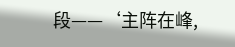段——‘主阵在峰,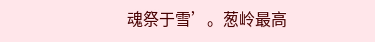魂祭于雪’。葱岭最高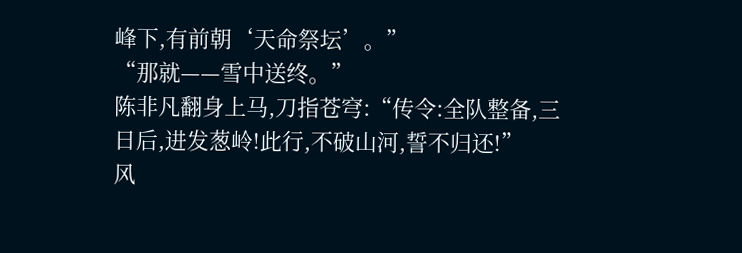峰下,有前朝‘天命祭坛’。”
“那就——雪中送终。”
陈非凡翻身上马,刀指苍穹:“传令:全队整备,三日后,进发葱岭!此行,不破山河,誓不归还!”
风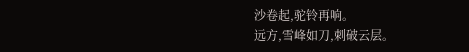沙卷起,驼铃再响。
远方,雪峰如刀,刺破云层。